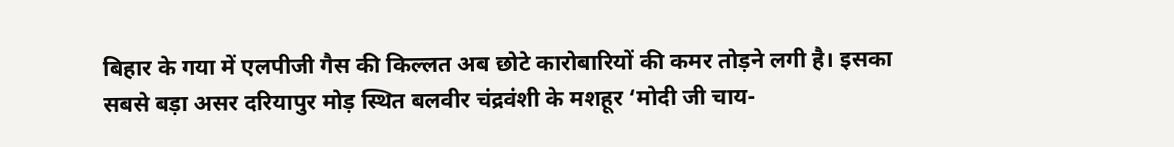बिहार के गया में एलपीजी गैस की किल्लत अब छोटे कारोबारियों की कमर तोड़ने लगी है। इसका सबसे बड़ा असर दरियापुर मोड़ स्थित बलवीर चंद्रवंशी के मशहूर ‘मोदी जी चाय-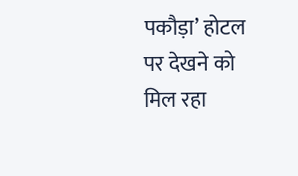पकौड़ा’ होटल पर देखने को मिल रहा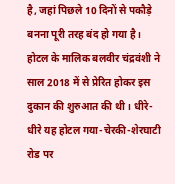है, जहां पिछले 10 दिनों से पकौड़े बनना पूरी तरह बंद हो गया है।
होटल के मालिक बलवीर चंद्रवंशी ने साल 2018 में से प्रेरित होकर इस दुकान की शुरुआत की थी। धीरे-धीरे यह होटल गया-चेरकी-शेरघाटी रोड पर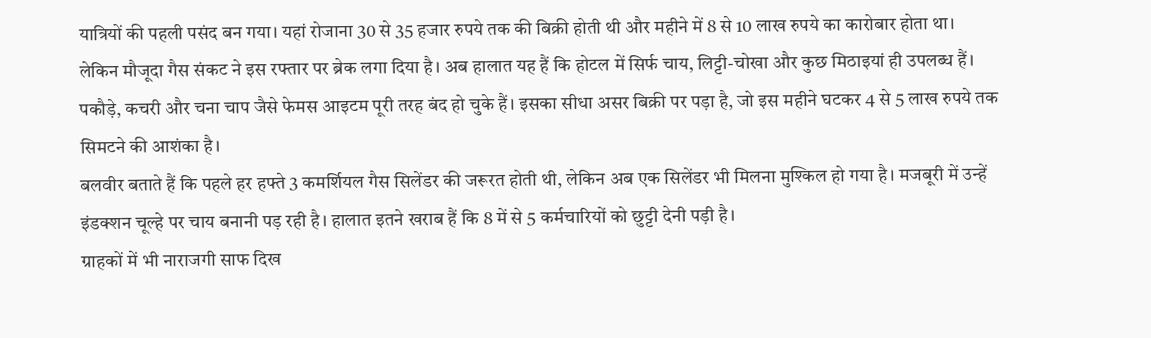यात्रियों की पहली पसंद बन गया। यहां रोजाना 30 से 35 हजार रुपये तक की बिक्री होती थी और महीने में 8 से 10 लाख रुपये का कारोबार होता था।
लेकिन मौजूदा गैस संकट ने इस रफ्तार पर ब्रेक लगा दिया है। अब हालात यह हैं कि होटल में सिर्फ चाय, लिट्टी-चोखा और कुछ मिठाइयां ही उपलब्ध हैं। पकौड़े, कचरी और चना चाप जैसे फेमस आइटम पूरी तरह बंद हो चुके हैं। इसका सीधा असर बिक्री पर पड़ा है, जो इस महीने घटकर 4 से 5 लाख रुपये तक सिमटने की आशंका है।
बलवीर बताते हैं कि पहले हर हफ्ते 3 कमर्शियल गैस सिलेंडर की जरूरत होती थी, लेकिन अब एक सिलेंडर भी मिलना मुश्किल हो गया है। मजबूरी में उन्हें इंडक्शन चूल्हे पर चाय बनानी पड़ रही है। हालात इतने खराब हैं कि 8 में से 5 कर्मचारियों को छुट्टी देनी पड़ी है।
ग्राहकों में भी नाराजगी साफ दिख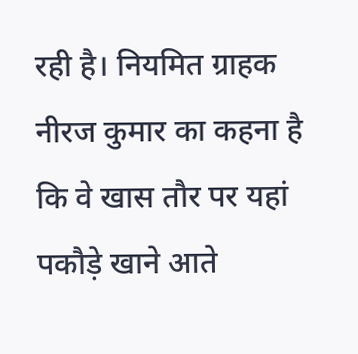रही है। नियमित ग्राहक नीरज कुमार का कहना है कि वे खास तौर पर यहां पकौड़े खाने आते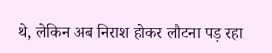थे, लेकिन अब निराश होकर लौटना पड़ रहा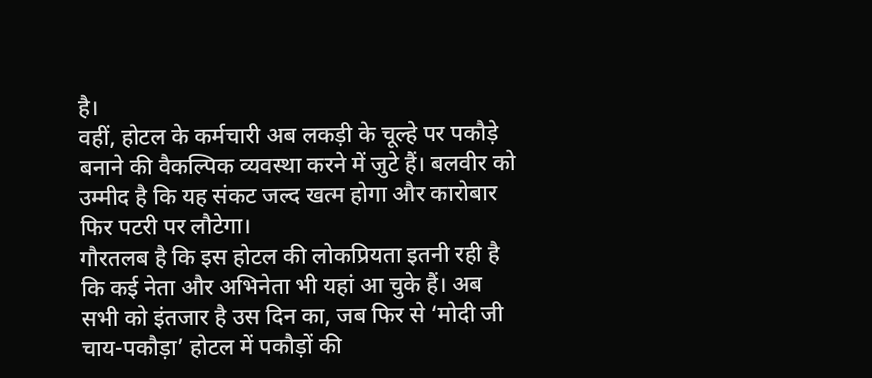है।
वहीं, होटल के कर्मचारी अब लकड़ी के चूल्हे पर पकौड़े बनाने की वैकल्पिक व्यवस्था करने में जुटे हैं। बलवीर को उम्मीद है कि यह संकट जल्द खत्म होगा और कारोबार फिर पटरी पर लौटेगा।
गौरतलब है कि इस होटल की लोकप्रियता इतनी रही है कि कई नेता और अभिनेता भी यहां आ चुके हैं। अब सभी को इंतजार है उस दिन का, जब फिर से ‘मोदी जी चाय-पकौड़ा’ होटल में पकौड़ों की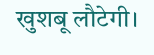खुशबू लौटेगी।